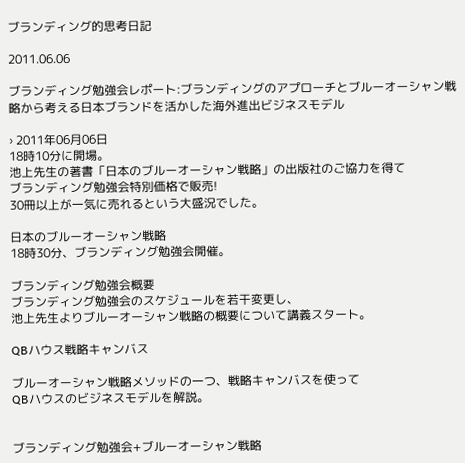ブランディング的思考日記

2011.06.06

ブランディング勉強会レポート:ブランディングのアプローチとブルーオーシャン戦略から考える日本ブランドを活かした海外進出ビジネスモデル

› 2011年06月06日
18時10分に開場。
池上先生の著書「日本のブルーオーシャン戦略」の出版社のご協力を得て
ブランディング勉強会特別価格で販売!
30冊以上が一気に売れるという大盛況でした。

日本のブルーオーシャン戦略
18時30分、ブランディング勉強会開催。

ブランディング勉強会概要
ブランディング勉強会のスケジュールを若干変更し、
池上先生よりブルーオーシャン戦略の概要について講義スタート。

QBハウス戦略キャンバス

ブルーオーシャン戦略メソッドの一つ、戦略キャンバスを使って
QBハウスのビジネスモデルを解説。


ブランディング勉強会+ブルーオーシャン戦略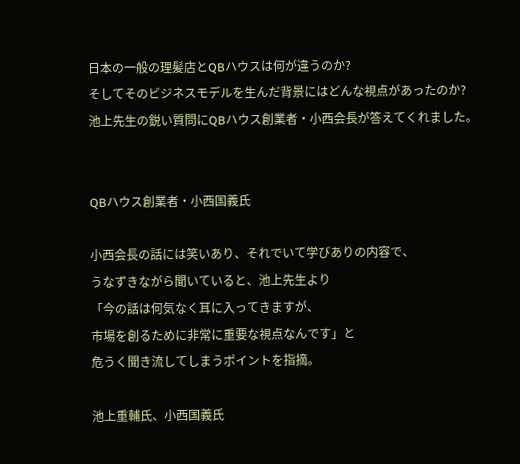日本の一般の理髪店とQBハウスは何が違うのか?
そしてそのビジネスモデルを生んだ背景にはどんな視点があったのか?
池上先生の鋭い質問にQBハウス創業者・小西会長が答えてくれました。


QBハウス創業者・小西国義氏

小西会長の話には笑いあり、それでいて学びありの内容で、
うなずきながら聞いていると、池上先生より
「今の話は何気なく耳に入ってきますが、
市場を創るために非常に重要な視点なんです」と
危うく聞き流してしまうポイントを指摘。

池上重輔氏、小西国義氏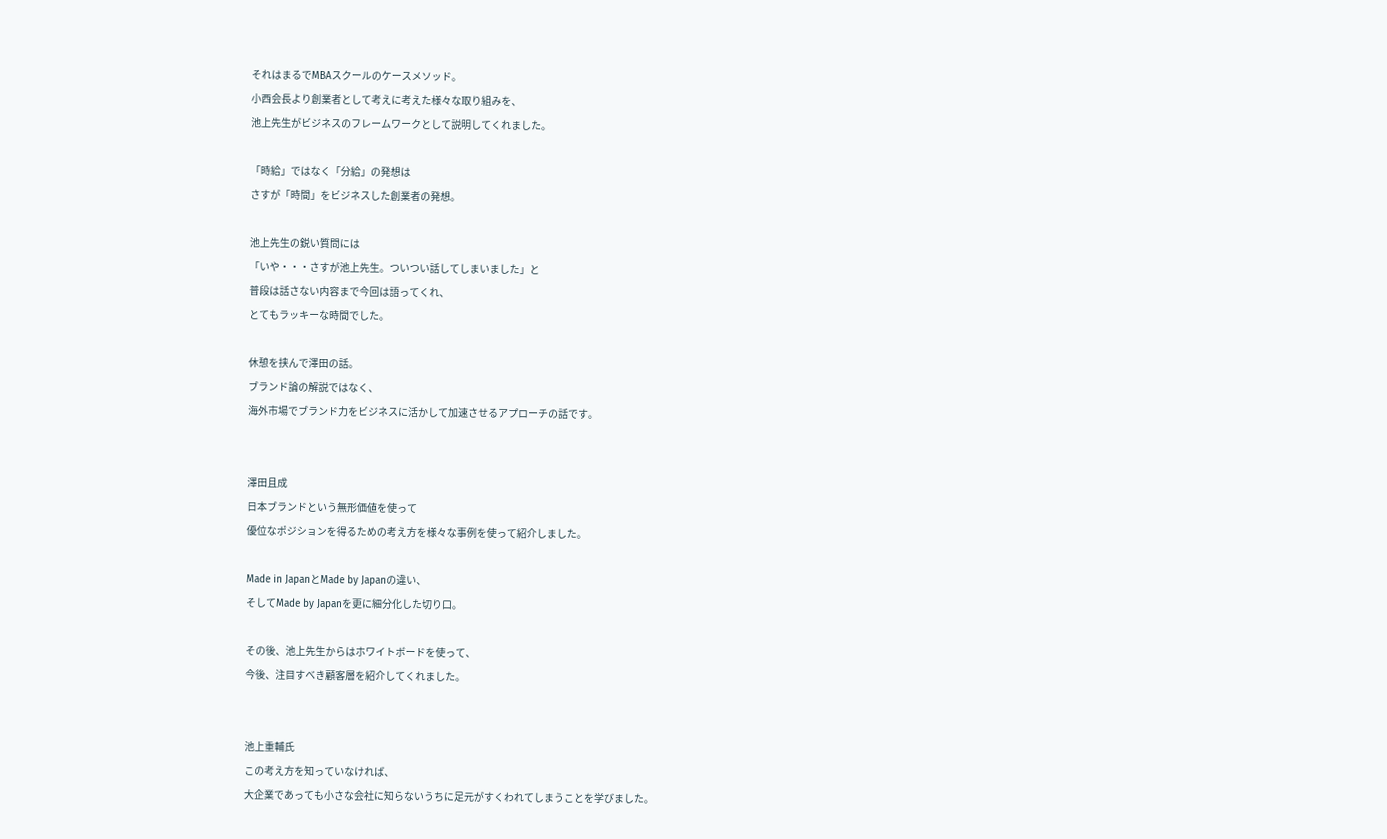それはまるでMBAスクールのケースメソッド。
小西会長より創業者として考えに考えた様々な取り組みを、
池上先生がビジネスのフレームワークとして説明してくれました。

「時給」ではなく「分給」の発想は
さすが「時間」をビジネスした創業者の発想。

池上先生の鋭い質問には
「いや・・・さすが池上先生。ついつい話してしまいました」と
普段は話さない内容まで今回は語ってくれ、
とてもラッキーな時間でした。

休憩を挟んで澤田の話。
ブランド論の解説ではなく、
海外市場でブランド力をビジネスに活かして加速させるアプローチの話です。


澤田且成
日本ブランドという無形価値を使って
優位なポジションを得るための考え方を様々な事例を使って紹介しました。

Made in JapanとMade by Japanの違い、
そしてMade by Japanを更に細分化した切り口。

その後、池上先生からはホワイトボードを使って、
今後、注目すべき顧客層を紹介してくれました。


池上重輔氏
この考え方を知っていなければ、
大企業であっても小さな会社に知らないうちに足元がすくわれてしまうことを学びました。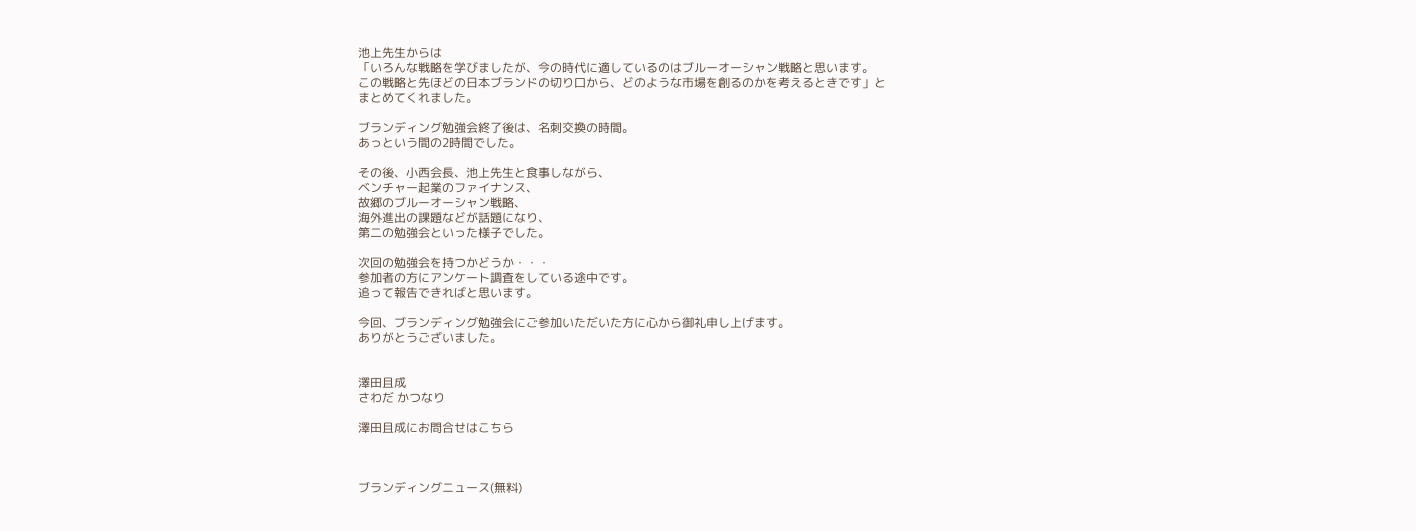池上先生からは
「いろんな戦略を学びましたが、今の時代に適しているのはブルーオーシャン戦略と思います。
この戦略と先ほどの日本ブランドの切り口から、どのような市場を創るのかを考えるときです」と
まとめてくれました。

ブランディング勉強会終了後は、名刺交換の時間。
あっという間の2時間でした。

その後、小西会長、池上先生と食事しながら、
ベンチャー起業のファイナンス、
故郷のブルーオーシャン戦略、
海外進出の課題などが話題になり、
第二の勉強会といった様子でした。

次回の勉強会を持つかどうか・・・
参加者の方にアンケート調査をしている途中です。
追って報告できればと思います。

今回、ブランディング勉強会にご参加いただいた方に心から御礼申し上げます。
ありがとうございました。


澤田且成
さわだ かつなり

澤田且成にお問合せはこちら



ブランディングニュース(無料)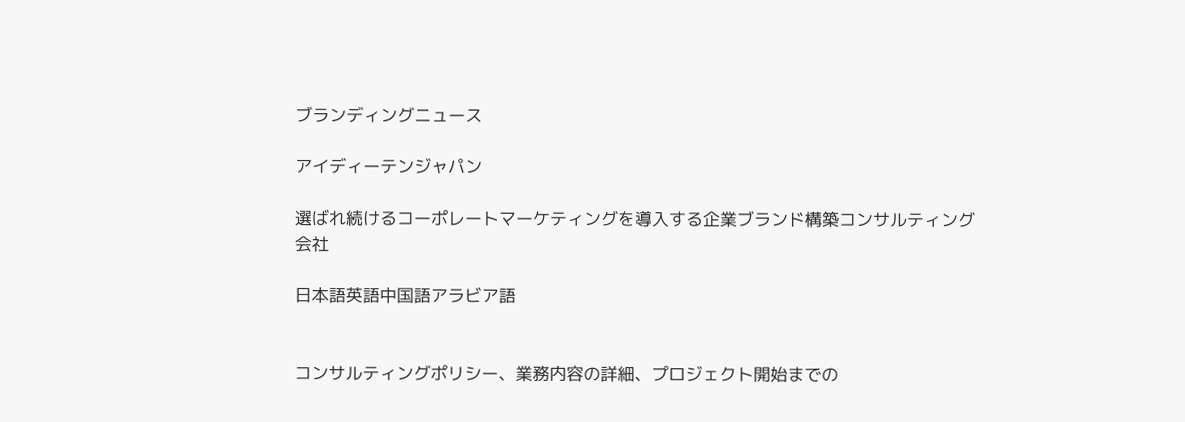ブランディングニュース

アイディーテンジャパン

選ばれ続けるコーポレートマーケティングを導入する企業ブランド構築コンサルティング会社

日本語英語中国語アラビア語


コンサルティングポリシー、業務内容の詳細、プロジェクト開始までの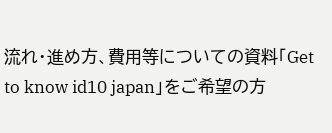流れ・進め方、費用等についての資料「Get to know id10 japan」をご希望の方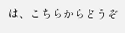は、こちらからどうぞ